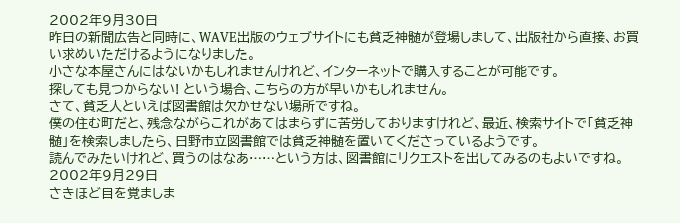2002年9月30日
昨日の新聞広告と同時に、WAVE出版のウェブサイトにも貧乏神髄が登場しまして、出版社から直接、お買い求めいただけるようになりました。
小さな本屋さんにはないかもしれませんけれど、インターネットで購入することが可能です。
探しても見つからない! という場合、こちらの方が早いかもしれません。
さて、貧乏人といえば図書館は欠かせない場所ですね。
僕の住む町だと、残念ながらこれがあてはまらずに苦労しておりますけれど、最近、検索サイトで「貧乏神髄」を検索しましたら、日野市立図書館では貧乏神髄を置いてくださっているようです。
読んでみたいけれど、買うのはなあ……という方は、図書館にリクエストを出してみるのもよいですね。
2002年9月29日
さきほど目を覚ましま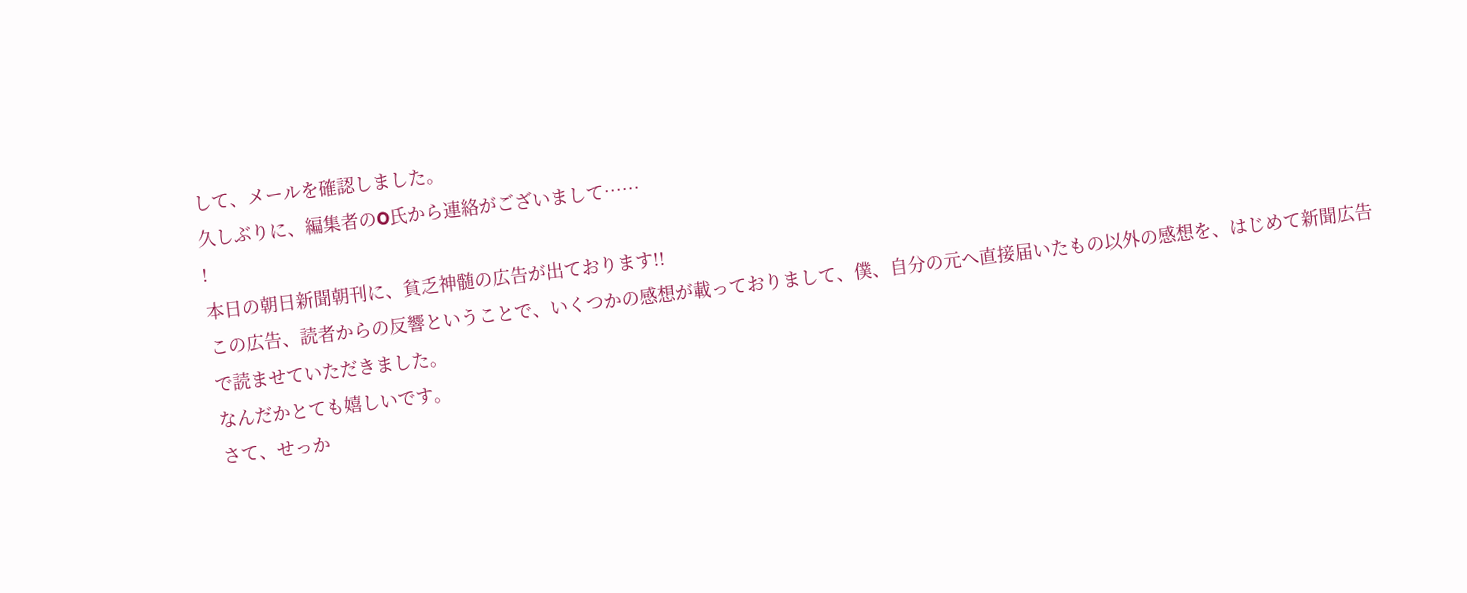して、メールを確認しました。
久しぶりに、編集者のO氏から連絡がございまして……
!
本日の朝日新聞朝刊に、貧乏神髄の広告が出ております!!
この広告、読者からの反響ということで、いくつかの感想が載っておりまして、僕、自分の元へ直接届いたもの以外の感想を、はじめて新聞広告で読ませていただきました。
なんだかとても嬉しいです。
さて、せっか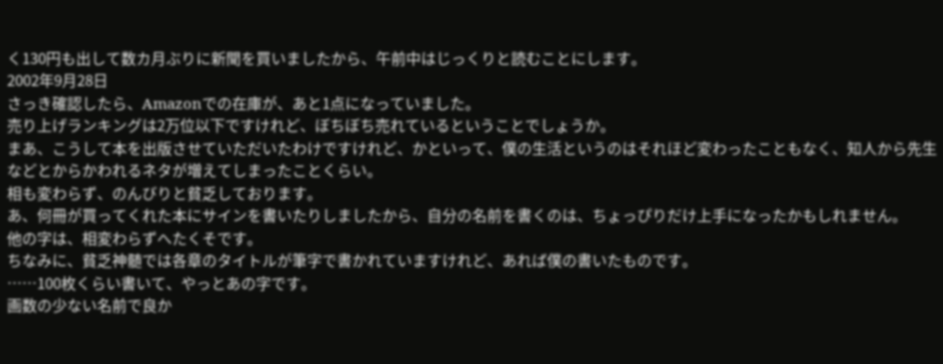く130円も出して数カ月ぶりに新聞を買いましたから、午前中はじっくりと読むことにします。
2002年9月28日
さっき確認したら、Amazonでの在庫が、あと1点になっていました。
売り上げランキングは2万位以下ですけれど、ぼちぼち売れているということでしょうか。
まあ、こうして本を出版させていただいたわけですけれど、かといって、僕の生活というのはそれほど変わったこともなく、知人から先生などとからかわれるネタが増えてしまったことくらい。
相も変わらず、のんびりと貧乏しております。
あ、何冊が買ってくれた本にサインを書いたりしましたから、自分の名前を書くのは、ちょっぴりだけ上手になったかもしれません。
他の字は、相変わらずへたくそです。
ちなみに、貧乏神髄では各章のタイトルが筆字で書かれていますけれど、あれば僕の書いたものです。
……100枚くらい書いて、やっとあの字です。
画数の少ない名前で良か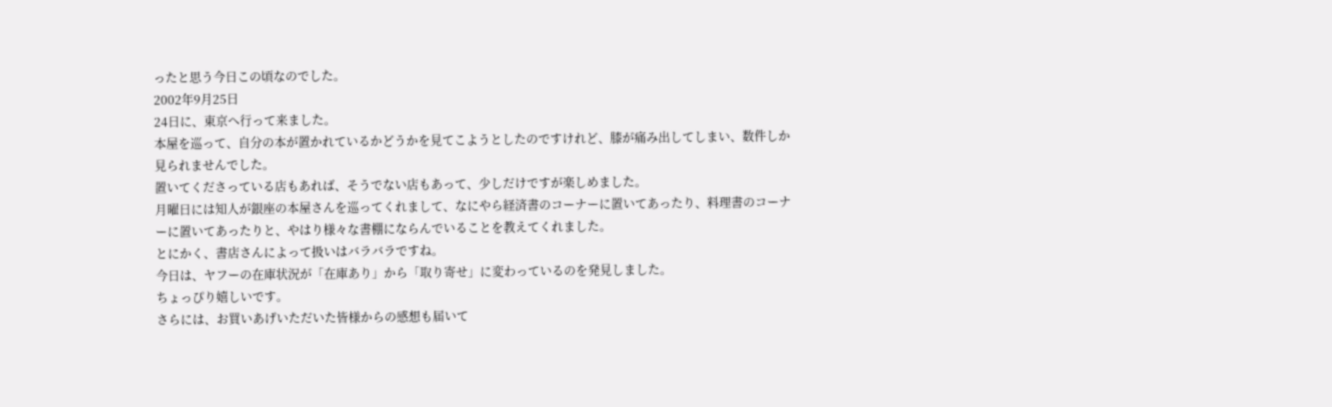ったと思う今日この頃なのでした。
2002年9月25日
24日に、東京へ行って来ました。
本屋を巡って、自分の本が置かれているかどうかを見てこようとしたのですけれど、膝が痛み出してしまい、数件しか見られませんでした。
置いてくださっている店もあれば、そうでない店もあって、少しだけですが楽しめました。
月曜日には知人が銀座の本屋さんを巡ってくれまして、なにやら経済書のコーナーに置いてあったり、料理書のコーナーに置いてあったりと、やはり様々な書棚にならんでいることを教えてくれました。
とにかく、書店さんによって扱いはバラバラですね。
今日は、ヤフーの在庫状況が「在庫あり」から「取り寄せ」に変わっているのを発見しました。
ちょっぴり嬉しいです。
さらには、お買いあげいただいた皆様からの感想も届いて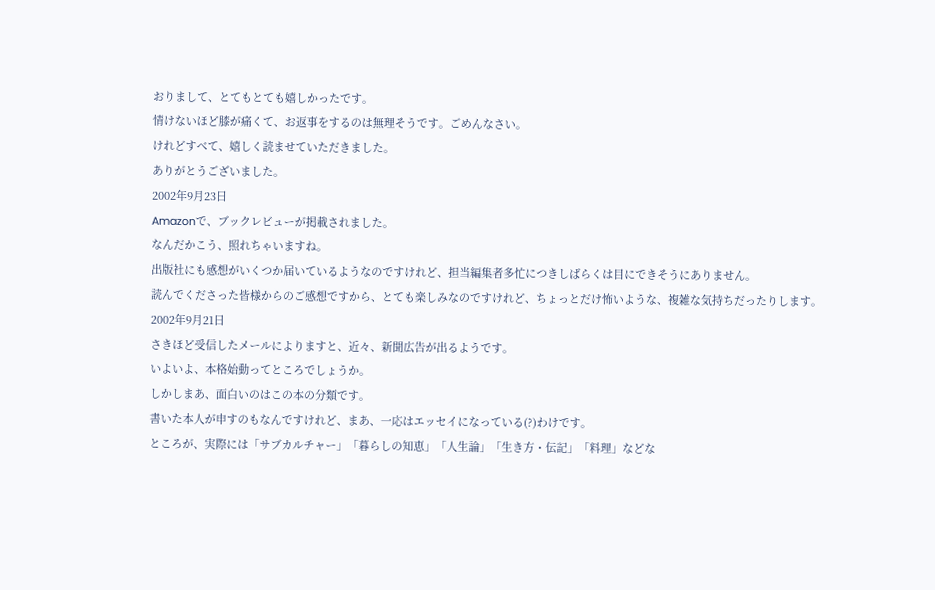おりまして、とてもとても嬉しかったです。
情けないほど膝が痛くて、お返事をするのは無理そうです。ごめんなさい。
けれどすべて、嬉しく読ませていただきました。
ありがとうございました。
2002年9月23日
Amazonで、ブックレビューが掲載されました。
なんだかこう、照れちゃいますね。
出版社にも感想がいくつか届いているようなのですけれど、担当編集者多忙につきしばらくは目にできそうにありません。
読んでくださった皆様からのご感想ですから、とても楽しみなのですけれど、ちょっとだけ怖いような、複雑な気持ちだったりします。
2002年9月21日
さきほど受信したメールによりますと、近々、新聞広告が出るようです。
いよいよ、本格始動ってところでしょうか。
しかしまあ、面白いのはこの本の分類です。
書いた本人が申すのもなんですけれど、まあ、一応はエッセイになっている(?)わけです。
ところが、実際には「サブカルチャー」「暮らしの知恵」「人生論」「生き方・伝記」「料理」などな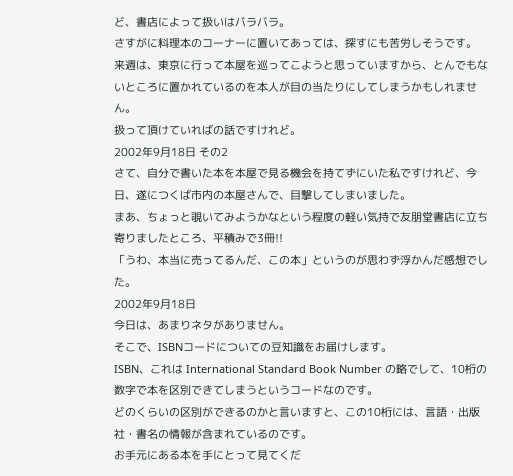ど、書店によって扱いはバラバラ。
さすがに料理本のコーナーに置いてあっては、探すにも苦労しそうです。
来週は、東京に行って本屋を巡ってこようと思っていますから、とんでもないところに置かれているのを本人が目の当たりにしてしまうかもしれません。
扱って頂けていればの話ですけれど。
2002年9月18日 その2
さて、自分で書いた本を本屋で見る機会を持てずにいた私ですけれど、今日、遂につくば市内の本屋さんで、目撃してしまいました。
まあ、ちょっと覗いてみようかなという程度の軽い気持で友朋堂書店に立ち寄りましたところ、平積みで3冊!!
「うわ、本当に売ってるんだ、この本」というのが思わず浮かんだ感想でした。
2002年9月18日
今日は、あまりネタがありません。
そこで、ISBNコードについての豆知識をお届けします。
ISBN、これは International Standard Book Number の略でして、10桁の数字で本を区別できてしまうというコードなのです。
どのくらいの区別ができるのかと言いますと、この10桁には、言語・出版社・書名の情報が含まれているのです。
お手元にある本を手にとって見てくだ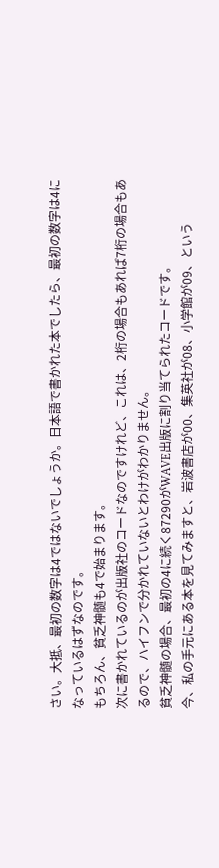さい。大抵、最初の数字は4ではないでしょうか。日本語で書かれた本でしたら、最初の数字は4になっているはずなのです。
もちろん、貧乏神髄も4で始まります。
次に書かれているのが出版社のコードなのですけれど、これは、2桁の場合もあれば7桁の場合もあるので、ハイフンで分かれていないとわけがわかりません。
貧乏神髄の場合、最初の4に続く87290がWAVE出版に割り当てられたコードです。
今、私の手元にある本を見てみますと、岩波書店が00、集英社が08、小学館が09、という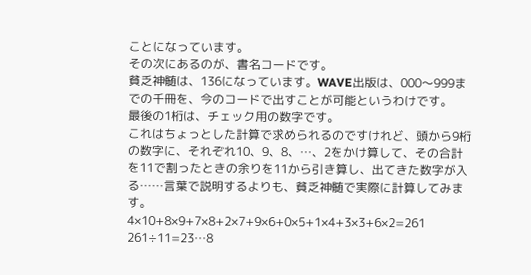ことになっています。
その次にあるのが、書名コードです。
貧乏神髄は、136になっています。WAVE出版は、000〜999までの千冊を、今のコードで出すことが可能というわけです。
最後の1桁は、チェック用の数字です。
これはちょっとした計算で求められるのですけれど、頭から9桁の数字に、それぞれ10、9、8、…、2をかけ算して、その合計を11で割ったときの余りを11から引き算し、出てきた数字が入る……言葉で説明するよりも、貧乏神髄で実際に計算してみます。
4×10+8×9+7×8+2×7+9×6+0×5+1×4+3×3+6×2=261
261÷11=23…8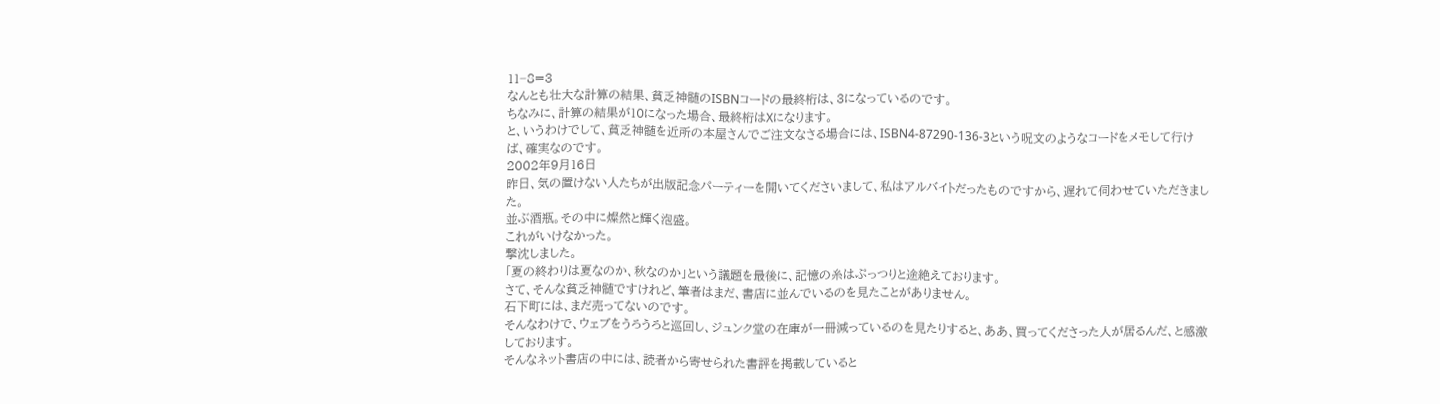11−8=3
なんとも壮大な計算の結果、貧乏神髄のISBNコードの最終桁は、3になっているのです。
ちなみに、計算の結果が10になった場合、最終桁はXになります。
と、いうわけでして、貧乏神髄を近所の本屋さんでご注文なさる場合には、ISBN4-87290-136-3という呪文のようなコードをメモして行けば、確実なのです。
2002年9月16日
昨日、気の置けない人たちが出版記念パーティーを開いてくださいまして、私はアルバイトだったものですから、遅れて伺わせていただきました。
並ぶ酒瓶。その中に燦然と輝く泡盛。
これがいけなかった。
撃沈しました。
「夏の終わりは夏なのか、秋なのか」という議題を最後に、記憶の糸はぷっつりと途絶えております。
さて、そんな貧乏神髄ですけれど、筆者はまだ、書店に並んでいるのを見たことがありません。
石下町には、まだ売ってないのです。
そんなわけで、ウェブをうろうろと巡回し、ジュンク堂の在庫が一冊減っているのを見たりすると、ああ、買ってくださった人が居るんだ、と感激しております。
そんなネット書店の中には、読者から寄せられた書評を掲載していると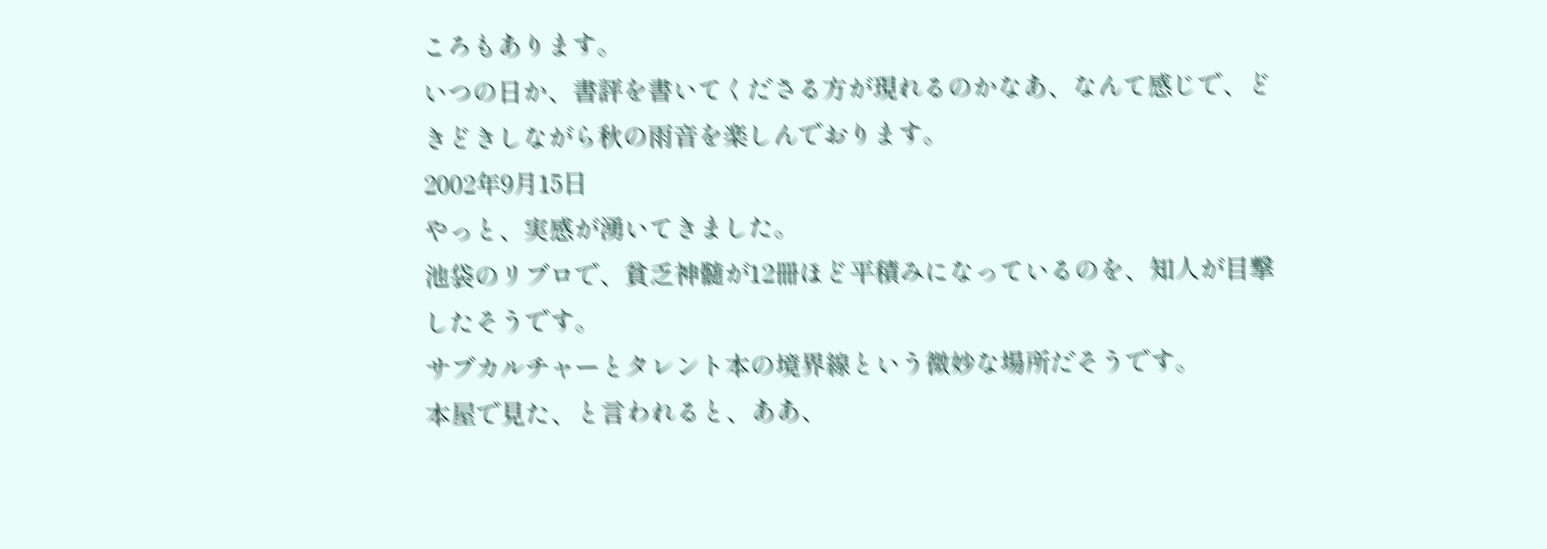ころもあります。
いつの日か、書評を書いてくださる方が現れるのかなあ、なんて感じで、どきどきしながら秋の雨音を楽しんでおります。
2002年9月15日
やっと、実感が湧いてきました。
池袋のリブロで、貧乏神髄が12冊ほど平積みになっているのを、知人が目撃したそうです。
サブカルチャーとタレント本の境界線という微妙な場所だそうです。
本屋で見た、と言われると、ああ、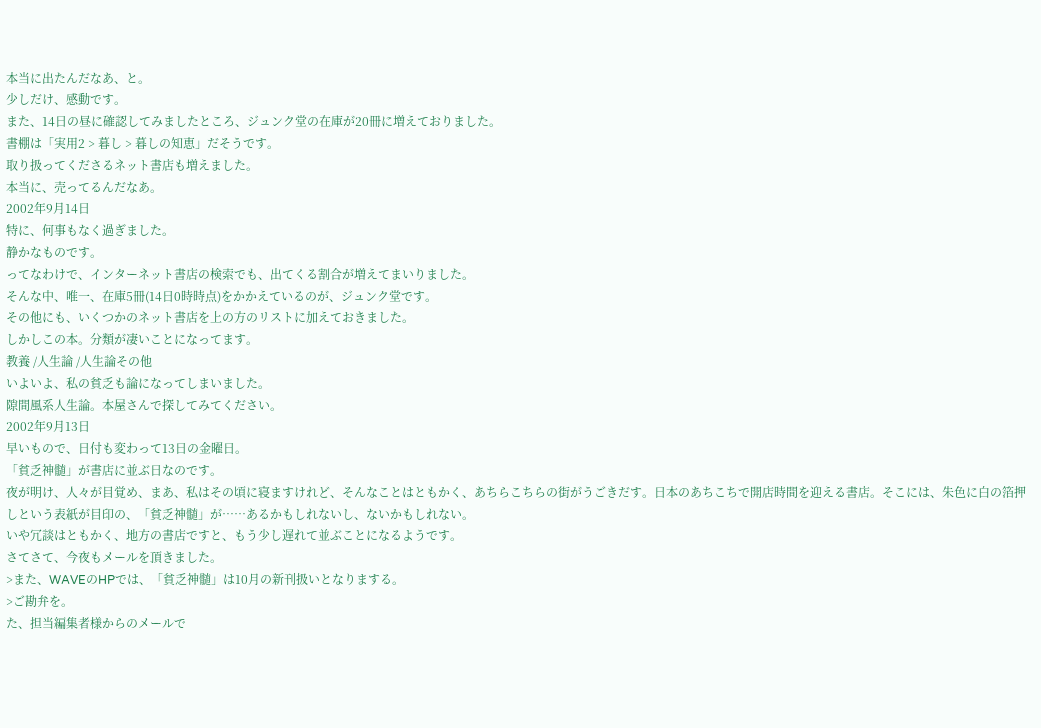本当に出たんだなあ、と。
少しだけ、感動です。
また、14日の昼に確認してみましたところ、ジュンク堂の在庫が20冊に増えておりました。
書棚は「実用2 > 暮し > 暮しの知恵」だそうです。
取り扱ってくださるネット書店も増えました。
本当に、売ってるんだなあ。
2002年9月14日
特に、何事もなく過ぎました。
静かなものです。
ってなわけで、インターネット書店の検索でも、出てくる割合が増えてまいりました。
そんな中、唯一、在庫5冊(14日0時時点)をかかえているのが、ジュンク堂です。
その他にも、いくつかのネット書店を上の方のリストに加えておきました。
しかしこの本。分類が凄いことになってます。
教養 /人生論 /人生論その他
いよいよ、私の貧乏も論になってしまいました。
隙間風系人生論。本屋さんで探してみてください。
2002年9月13日
早いもので、日付も変わって13日の金曜日。
「貧乏神髄」が書店に並ぶ日なのです。
夜が明け、人々が目覚め、まあ、私はその頃に寝ますけれど、そんなことはともかく、あちらこちらの街がうごきだす。日本のあちこちで開店時間を迎える書店。そこには、朱色に白の箔押しという表紙が目印の、「貧乏神髄」が……あるかもしれないし、ないかもしれない。
いや冗談はともかく、地方の書店ですと、もう少し遅れて並ぶことになるようです。
さてさて、今夜もメールを頂きました。
>また、WAVEのHPでは、「貧乏神髄」は10月の新刊扱いとなりまする。
>ご勘弁を。
た、担当編集者様からのメールで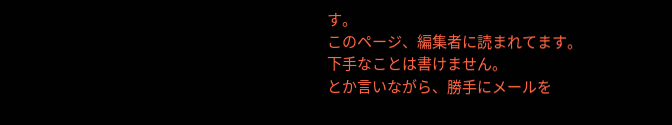す。
このページ、編集者に読まれてます。
下手なことは書けません。
とか言いながら、勝手にメールを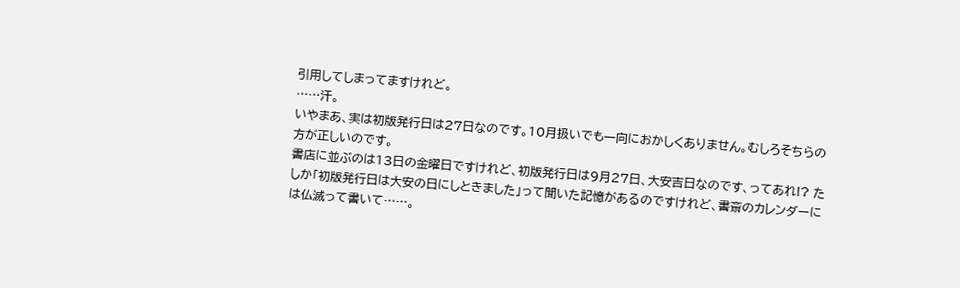引用してしまってますけれど。
……汗。
いやまあ、実は初版発行日は27日なのです。10月扱いでも一向におかしくありません。むしろそちらの方が正しいのです。
書店に並ぶのは13日の金曜日ですけれど、初版発行日は9月27日、大安吉日なのです、ってあれ!? たしか「初版発行日は大安の日にしときました」って聞いた記憶があるのですけれど、書斎のカレンダーには仏滅って書いて……。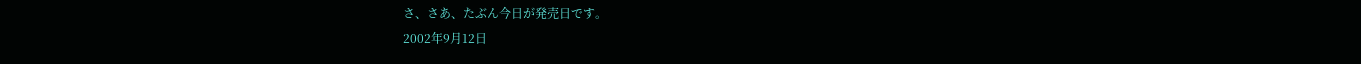さ、さあ、たぶん今日が発売日です。
2002年9月12日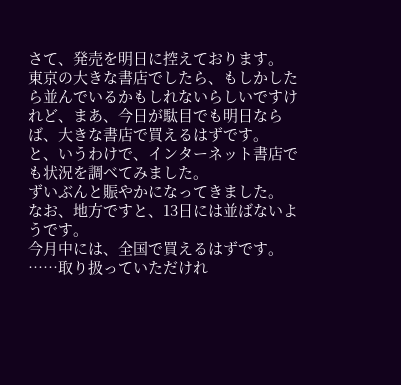さて、発売を明日に控えております。
東京の大きな書店でしたら、もしかしたら並んでいるかもしれないらしいですけれど、まあ、今日が駄目でも明日ならば、大きな書店で買えるはずです。
と、いうわけで、インターネット書店でも状況を調べてみました。
ずいぶんと賑やかになってきました。
なお、地方ですと、13日には並ばないようです。
今月中には、全国で買えるはずです。
……取り扱っていただけれ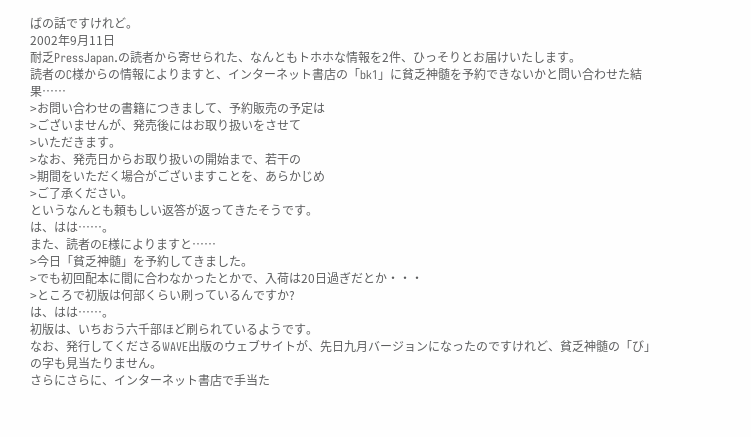ばの話ですけれど。
2002年9月11日
耐乏PressJapan.の読者から寄せられた、なんともトホホな情報を2件、ひっそりとお届けいたします。
読者のC様からの情報によりますと、インターネット書店の「bk1」に貧乏神髄を予約できないかと問い合わせた結果……
>お問い合わせの書籍につきまして、予約販売の予定は
>ございませんが、発売後にはお取り扱いをさせて
>いただきます。
>なお、発売日からお取り扱いの開始まで、若干の
>期間をいただく場合がございますことを、あらかじめ
>ご了承ください。
というなんとも頼もしい返答が返ってきたそうです。
は、はは……。
また、読者のE様によりますと……
>今日「貧乏神髄」を予約してきました。
>でも初回配本に間に合わなかったとかで、入荷は20日過ぎだとか・・・
>ところで初版は何部くらい刷っているんですか?
は、はは……。
初版は、いちおう六千部ほど刷られているようです。
なお、発行してくださるWAVE出版のウェブサイトが、先日九月バージョンになったのですけれど、貧乏神髄の「び」の字も見当たりません。
さらにさらに、インターネット書店で手当た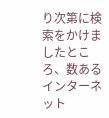り次第に検索をかけましたところ、数あるインターネット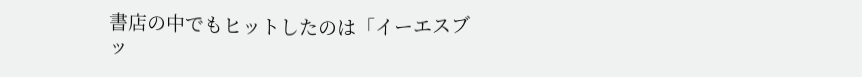書店の中でもヒットしたのは「イーエスブッ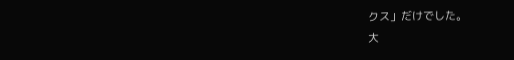クス」だけでした。
大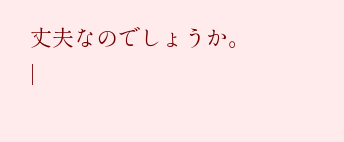丈夫なのでしょうか。
|